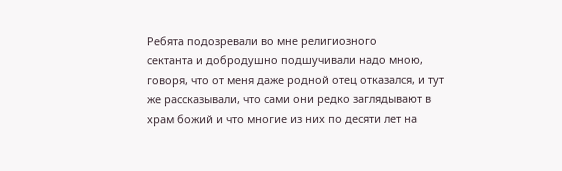Ребята подозревали во мне религиозного
сектанта и добродушно подшучивали надо мною, говоря, что от меня даже родной отец отказался, и тут же рассказывали, что сами они редко заглядывают в храм божий и что многие из них по десяти лет на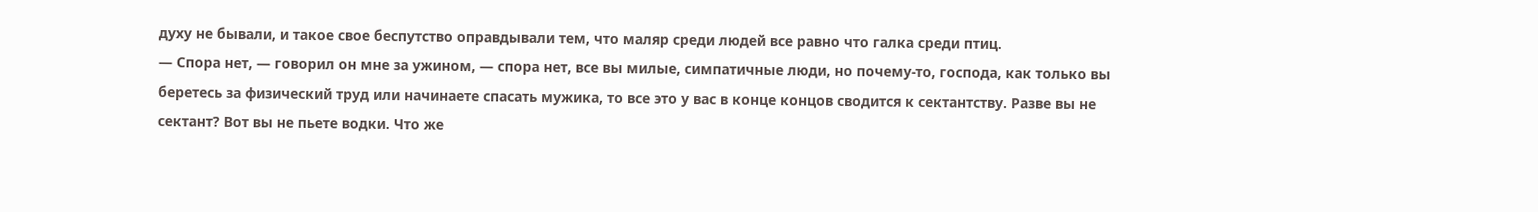духу не бывали, и такое свое беспутство оправдывали тем, что маляр среди людей все равно что галка среди птиц.
— Спора нет, — говорил он мне за ужином, — спора нет, все вы милые, симпатичные люди, но почему-то, господа, как только вы беретесь за физический труд или начинаете спасать мужика, то все это у вас в конце концов сводится к сектантству. Разве вы не
сектант? Вот вы не пьете водки. Что же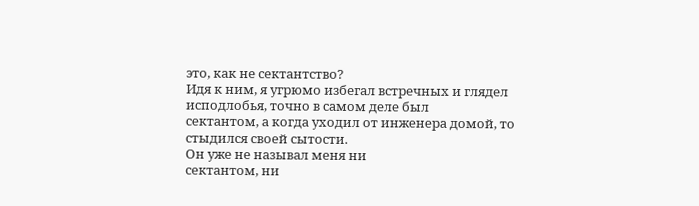это, как не сектантство?
Идя к ним, я угрюмо избегал встречных и глядел исподлобья, точно в самом деле был
сектантом, а когда уходил от инженера домой, то стыдился своей сытости.
Он уже не называл меня ни
сектантом, ни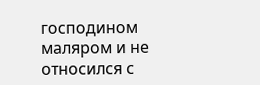господином маляром и не относился с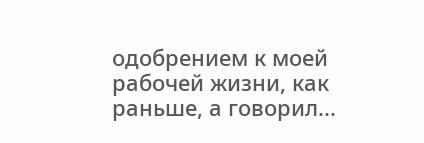одобрением к моей рабочей жизни, как раньше, а говорил...